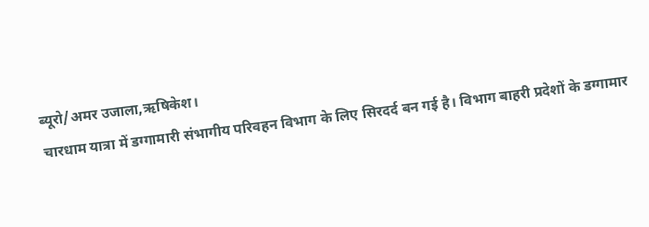ब्यूरो/अमर उजाला,ऋषिकेश।
चारधाम यात्रा में डग्गामारी संभागीय परिवहन विभाग के लिए सिरदर्द बन गई है। विभाग बाहरी प्रदेशों के डग्गामार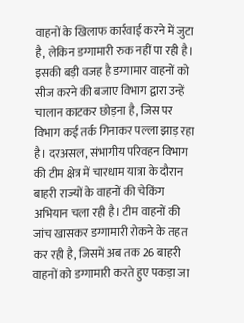वाहनों के खिलाफ कार्रवाई करने में जुटा है, लेकिन डग्गामारी रुक नहीं पा रही है। इसकी बड़ी वजह है डग्गामार वाहनों को सीज करने की बजाए विभाग द्वारा उन्हें चालान काटकर छोड़ना है, जिस पर विभाग कई तर्क गिनाकर पल्ला झाड़ रहा है। दरअसल, संभागीय परिवहन विभाग की टीम क्षेत्र में चारधाम यात्रा के दौरान बाहरी राज्यों के वाहनों की चेकिंग अभियान चला रही है। टीम वाहनों की जांच खासकर डग्गामारी रोकने के तहत कर रही है, जिसमें अब तक 26 बाहरी वाहनों को डग्गामारी करते हुए पकड़ा जा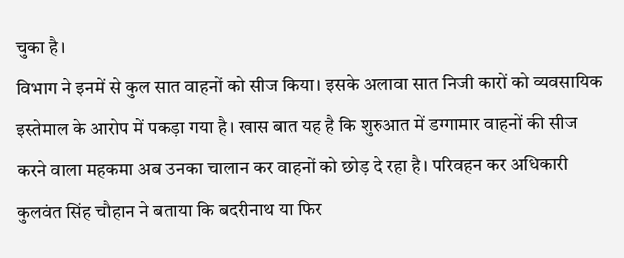चुका है।
विभाग ने इनमें से कुल सात वाहनों को सीज किया। इसके अलावा सात निजी कारों को व्यवसायिक इस्तेमाल के आरोप में पकड़ा गया है। खास बात यह है कि शुरुआत में डग्गामार वाहनों की सीज करने वाला महकमा अब उनका चालान कर वाहनों को छोड़ दे रहा है। परिवहन कर अधिकारी कुलवंत सिंह चौहान ने बताया कि बदरीनाथ या फिर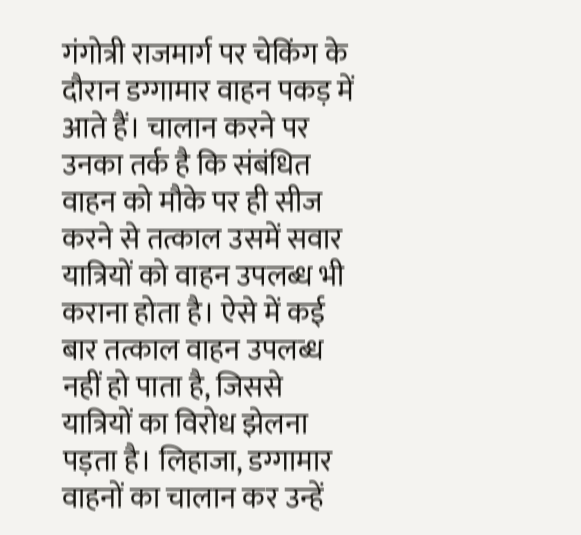गंगोत्री राजमार्ग पर चेकिंग के दौरान डग्गामार वाहन पकड़ में आते हैं। चालान करने पर उनका तर्क है कि संबंधित वाहन को मौके पर ही सीज करने से तत्काल उसमें सवार यात्रियों को वाहन उपलब्ध भी कराना होता है। ऐसे में कई बार तत्काल वाहन उपलब्ध नहीं हो पाता है, जिससे यात्रियों का विरोध झेलना पड़ता है। लिहाजा, डग्गामार वाहनों का चालान कर उन्हें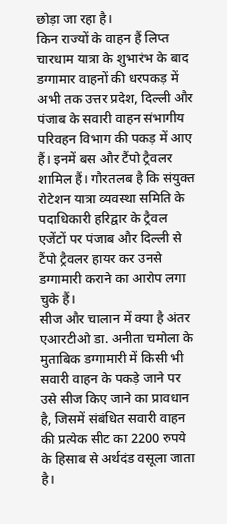छोड़ा जा रहा है।
किन राज्यों के वाहन हैं लिप्त
चारधाम यात्रा के शुभारंभ के बाद डग्गामार वाहनों की धरपकड़ में अभी तक उत्तर प्रदेश, दिल्ली और पंजाब के सवारी वाहन संभागीय परिवहन विभाग की पकड़ में आए हैं। इनमें बस और टैंपो ट्रैवलर शामिल हैं। गौरतलब है कि संयुक्त रोटेशन यात्रा व्यवस्था समिति के पदाधिकारी हरिद्वार के ट्रैवल एजेंटों पर पंजाब और दिल्ली से टैंपो ट्रैवलर हायर कर उनसे डग्गामारी कराने का आरोप लगा चुके हैं।
सीज और चालान में क्या है अंतर
एआरटीओ डा. अनीता चमोला के मुताबिक डग्गामारी में किसी भी सवारी वाहन के पकड़े जाने पर उसे सीज किए जाने का प्रावधान है, जिसमें संबंधित सवारी वाहन की प्रत्येक सीट का 2200 रुपये के हिसाब से अर्थदंड वसूला जाता है।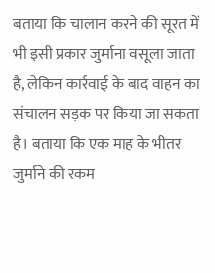बताया कि चालान करने की सूरत में भी इसी प्रकार जुर्माना वसूला जाता है, लेकिन कार्रवाई के बाद वाहन का संचालन सड़क पर किया जा सकता है। बताया कि एक माह के भीतर जुर्माने की रकम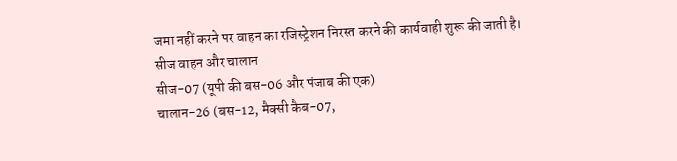जमा नहीं करने पर वाहन का रजिस्ट्रेशन निरस्त करने की कार्यवाही शुरू की जाती है।
सीज वाहन और चालान
सीज-07 (यूपी की बस-06 और पंजाब की एक)
चालान-26 (बस-12, मैक्सी कैब-07,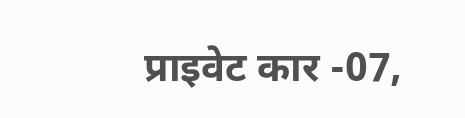प्राइवेट कार -07,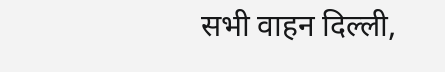सभी वाहन दिल्ली,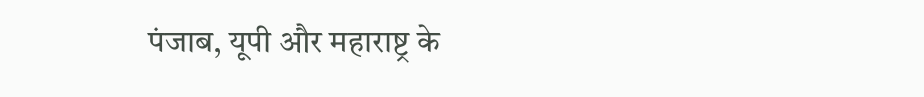पंजाब, यूपी और महाराष्ट्र के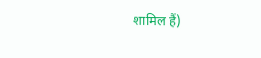शामिल हैं)